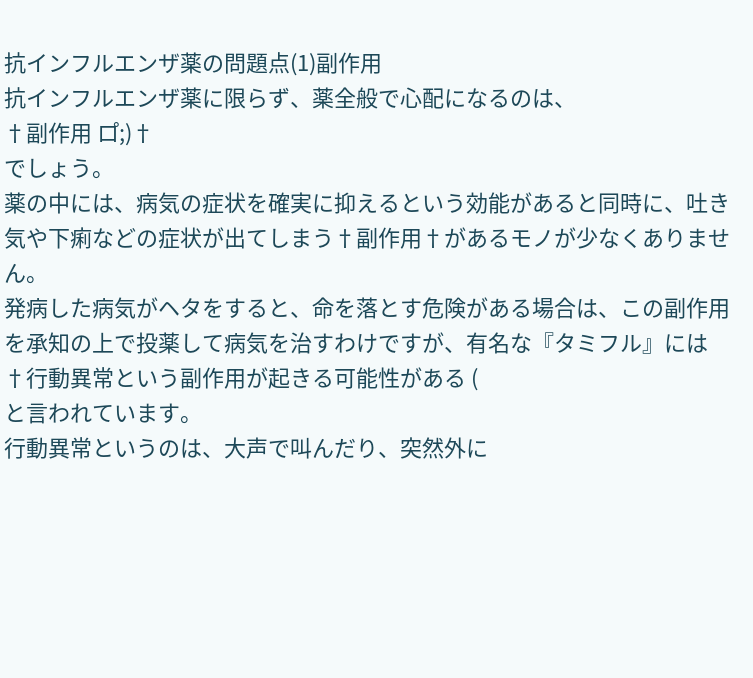抗インフルエンザ薬の問題点(1)副作用
抗インフルエンザ薬に限らず、薬全般で心配になるのは、
†副作用 ロ゚;)†
でしょう。
薬の中には、病気の症状を確実に抑えるという効能があると同時に、吐き気や下痢などの症状が出てしまう†副作用†があるモノが少なくありません。
発病した病気がヘタをすると、命を落とす危険がある場合は、この副作用を承知の上で投薬して病気を治すわけですが、有名な『タミフル』には
†行動異常という副作用が起きる可能性がある (
と言われています。
行動異常というのは、大声で叫んだり、突然外に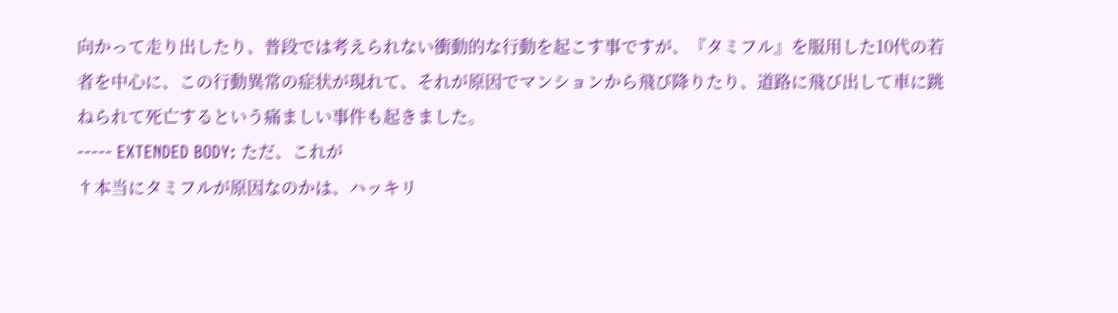向かって走り出したり、普段では考えられない衝動的な行動を起こす事ですが、『タミフル』を服用した10代の若者を中心に、この行動異常の症状が現れて、それが原因でマンションから飛び降りたり、道路に飛び出して車に跳ねられて死亡するという痛ましい事件も起きました。
----- EXTENDED BODY: ただ、これが
†本当にタミフルが原因なのかは、ハッキリ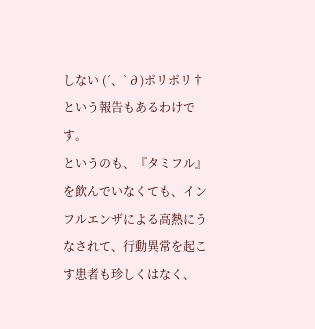しない (´、`∂)ポリポリ†
という報告もあるわけです。
というのも、『タミフル』を飲んでいなくても、インフルエンザによる高熱にうなされて、行動異常を起こす患者も珍しくはなく、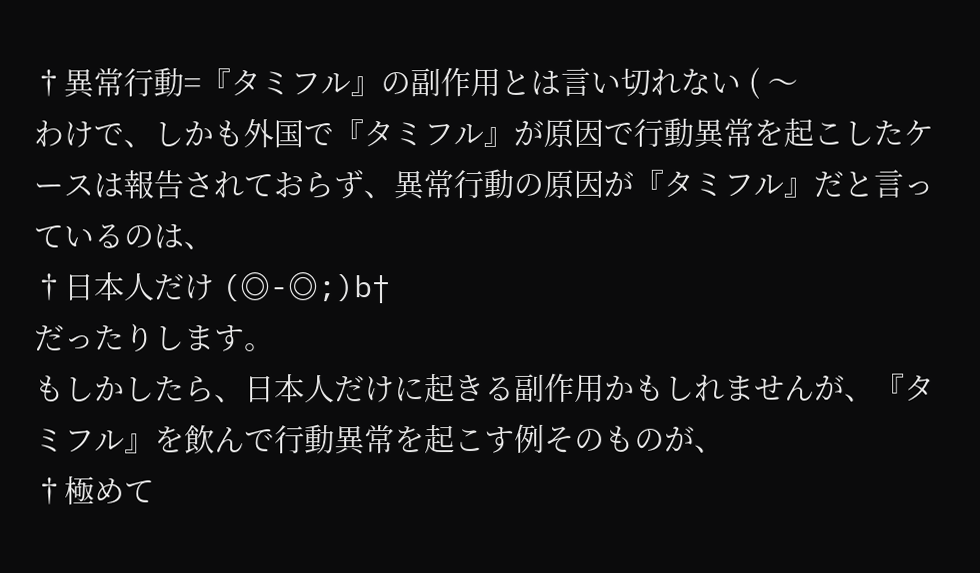†異常行動=『タミフル』の副作用とは言い切れない ( 〜
わけで、しかも外国で『タミフル』が原因で行動異常を起こしたケースは報告されておらず、異常行動の原因が『タミフル』だと言っているのは、
†日本人だけ (◎-◎;)b†
だったりします。
もしかしたら、日本人だけに起きる副作用かもしれませんが、『タミフル』を飲んで行動異常を起こす例そのものが、
†極めて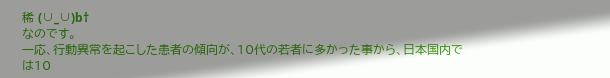稀 (∪_∪)b†
なのです。
一応、行動異常を起こした患者の傾向が、10代の若者に多かった事から、日本国内では10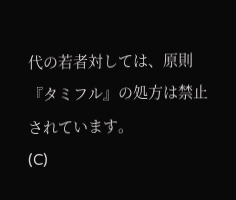代の若者対しては、原則『タミフル』の処方は禁止されています。
(C)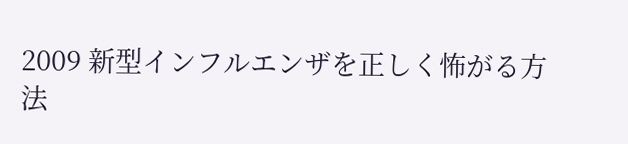2009 新型インフルエンザを正しく怖がる方法